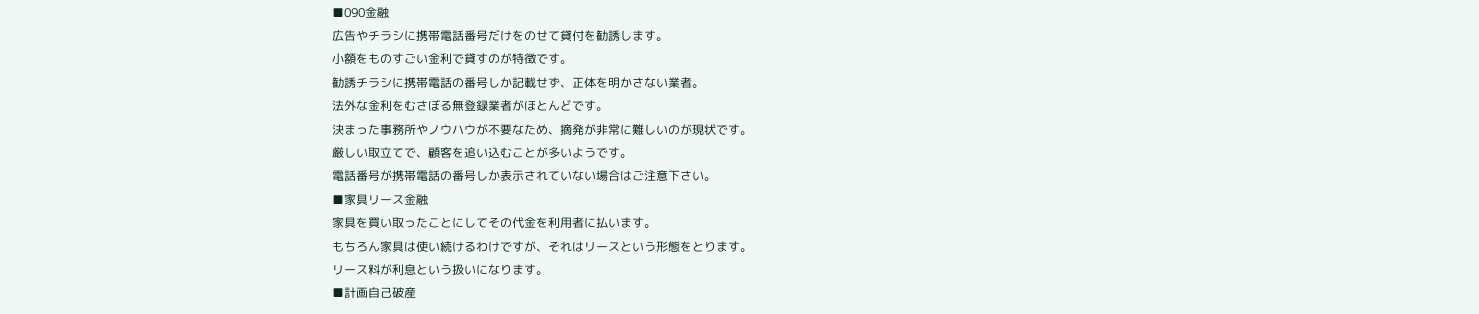■090金融
広告やチラシに携帯電話番号だけをのせて貸付を勧誘します。
小額をものすごい金利で貸すのが特徴です。
勧誘チラシに携帯電話の番号しか記載せず、正体を明かさない業者。
法外な金利をむさぼる無登録業者がほとんどです。
決まった事務所やノウハウが不要なため、摘発が非常に難しいのが現状です。
厳しい取立てで、顧客を追い込むことが多いようです。
電話番号が携帯電話の番号しか表示されていない場合はご注意下さい。
■家具リース金融
家具を買い取ったことにしてその代金を利用者に払います。
もちろん家具は使い続けるわけですが、それはリースという形態をとります。
リース料が利息という扱いになります。
■計画自己破産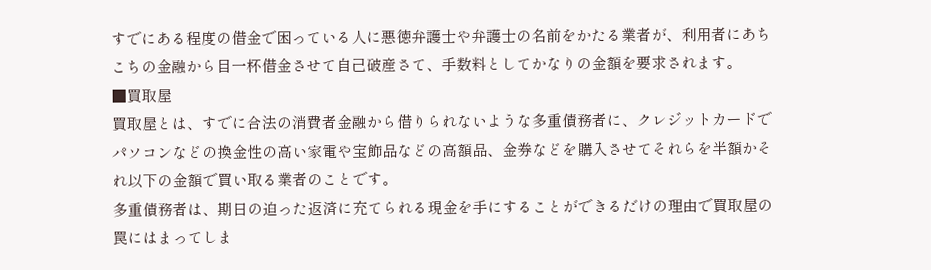すでにある程度の借金で困っている人に悪徳弁護士や弁護士の名前をかたる業者が、利用者にあちこちの金融から目一杯借金させて自己破産さて、手数料としてかなりの金額を要求されます。
■買取屋
買取屋とは、すでに合法の消費者金融から借りられないような多重債務者に、クレジットカードでパソコンなどの換金性の高い家電や宝飾品などの高額品、金券などを購入させてそれらを半額かそれ以下の金額で買い取る業者のことです。
多重債務者は、期日の迫った返済に充てられる現金を手にすることができるだけの理由で買取屋の罠にはまってしま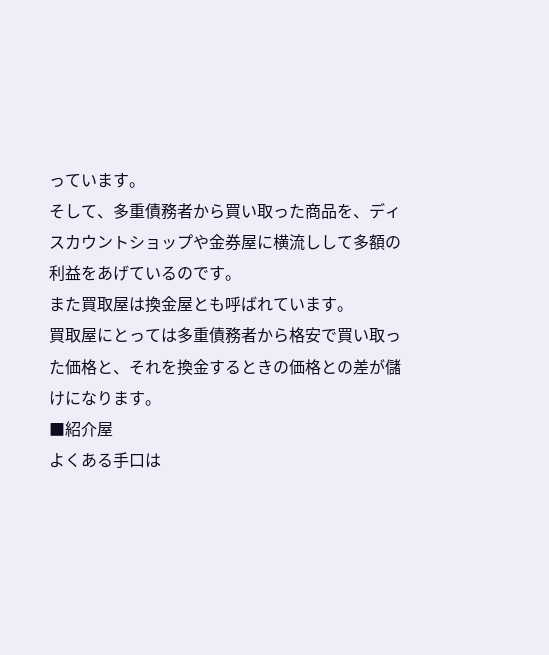っています。
そして、多重債務者から買い取った商品を、ディスカウントショップや金券屋に横流しして多額の利益をあげているのです。
また買取屋は換金屋とも呼ばれています。
買取屋にとっては多重債務者から格安で買い取った価格と、それを換金するときの価格との差が儲けになります。
■紹介屋
よくある手口は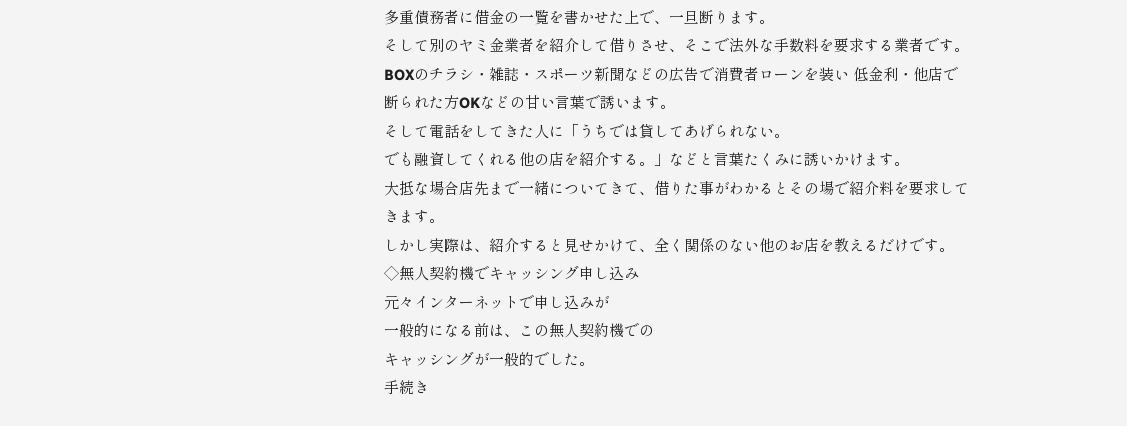多重債務者に借金の一覧を書かせた上で、一旦断ります。
そして別のヤミ金業者を紹介して借りさせ、そこで法外な手数料を要求する業者です。
BOXのチラシ・雑誌・スポーツ新聞などの広告で消費者ローンを装い 低金利・他店で断られた方OKなどの甘い言葉で誘います。
そして電話をしてきた人に「うちでは貸してあげられない。
でも融資してくれる他の店を紹介する。」などと言葉たくみに誘いかけます。
大抵な場合店先まで一緒についてきて、借りた事がわかるとその場で紹介料を要求してきます。
しかし実際は、紹介すると見せかけて、全く関係のない他のお店を教えるだけです。
◇無人契約機でキャッシング申し込み
元々インターネットで申し込みが
一般的になる前は、この無人契約機での
キャッシングが一般的でした。
手続き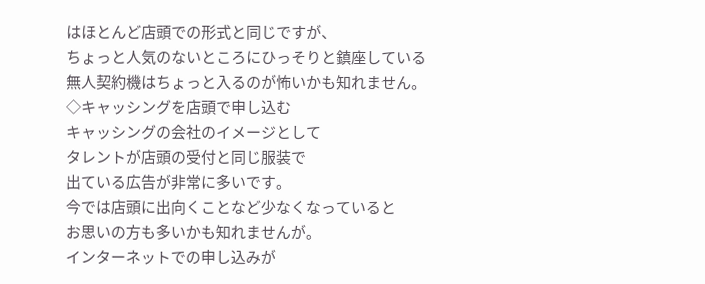はほとんど店頭での形式と同じですが、
ちょっと人気のないところにひっそりと鎮座している
無人契約機はちょっと入るのが怖いかも知れません。
◇キャッシングを店頭で申し込む
キャッシングの会社のイメージとして
タレントが店頭の受付と同じ服装で
出ている広告が非常に多いです。
今では店頭に出向くことなど少なくなっていると
お思いの方も多いかも知れませんが。
インターネットでの申し込みが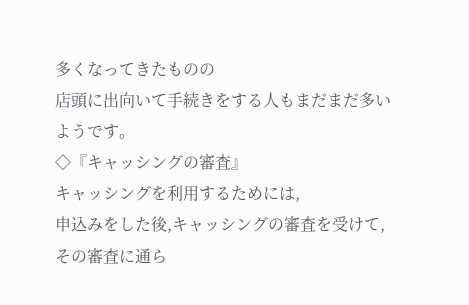多くなってきたものの
店頭に出向いて手続きをする人もまだまだ多いようです。
◇『キャッシングの審査』
キャッシングを利用するためには,
申込みをした後,キャッシングの審査を受けて,
その審査に通ら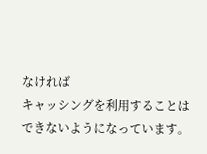なければ
キャッシングを利用することは
できないようになっています。